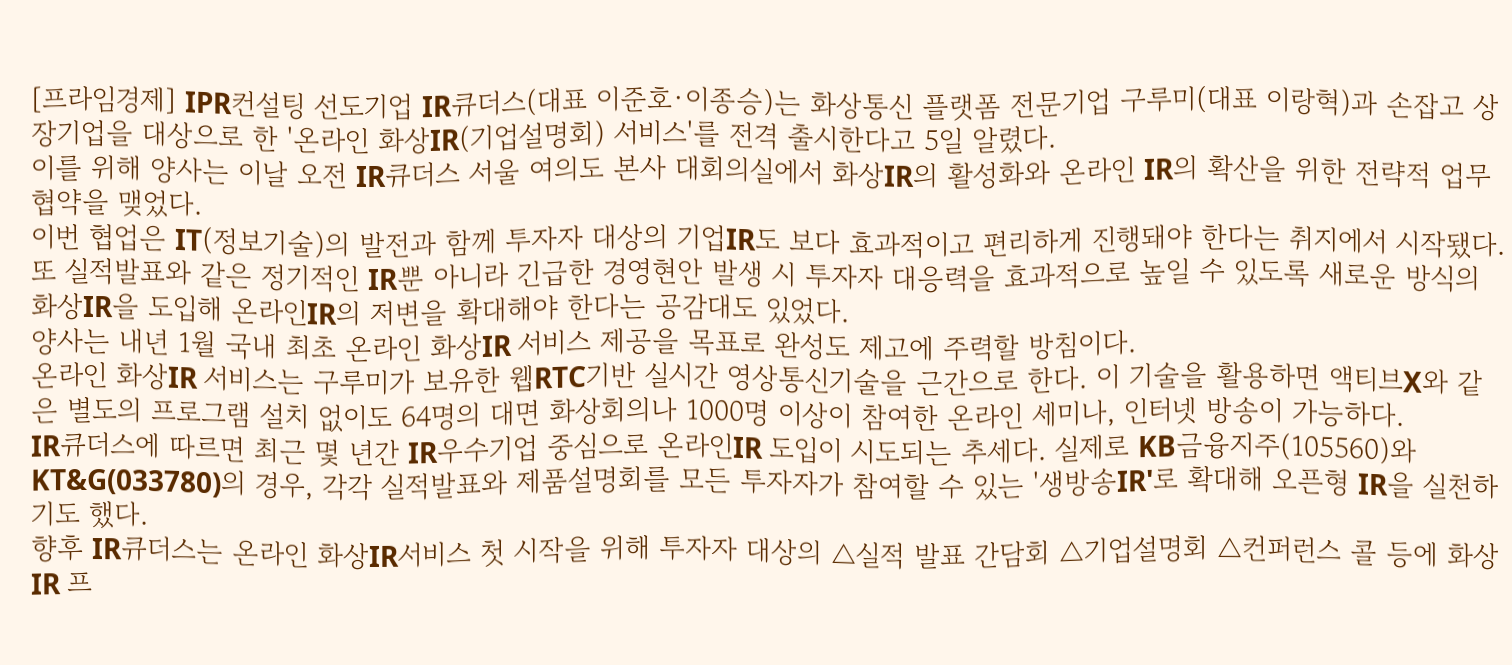[프라임경제] IPR컨설팅 선도기업 IR큐더스(대표 이준호·이종승)는 화상통신 플랫폼 전문기업 구루미(대표 이랑혁)과 손잡고 상장기업을 대상으로 한 '온라인 화상IR(기업설명회) 서비스'를 전격 출시한다고 5일 알렸다.
이를 위해 양사는 이날 오전 IR큐더스 서울 여의도 본사 대회의실에서 화상IR의 활성화와 온라인 IR의 확산을 위한 전략적 업무협약을 맺었다.
이번 협업은 IT(정보기술)의 발전과 함께 투자자 대상의 기업IR도 보다 효과적이고 편리하게 진행돼야 한다는 취지에서 시작됐다. 또 실적발표와 같은 정기적인 IR뿐 아니라 긴급한 경영현안 발생 시 투자자 대응력을 효과적으로 높일 수 있도록 새로운 방식의 화상IR을 도입해 온라인IR의 저변을 확대해야 한다는 공감대도 있었다.
양사는 내년 1월 국내 최초 온라인 화상IR 서비스 제공을 목표로 완성도 제고에 주력할 방침이다.
온라인 화상IR 서비스는 구루미가 보유한 웹RTC기반 실시간 영상통신기술을 근간으로 한다. 이 기술을 활용하면 액티브X와 같은 별도의 프로그램 설치 없이도 64명의 대면 화상회의나 1000명 이상이 참여한 온라인 세미나, 인터넷 방송이 가능하다.
IR큐더스에 따르면 최근 몇 년간 IR우수기업 중심으로 온라인IR 도입이 시도되는 추세다. 실제로 KB금융지주(105560)와 KT&G(033780)의 경우, 각각 실적발표와 제품설명회를 모든 투자자가 참여할 수 있는 '생방송IR'로 확대해 오픈형 IR을 실천하기도 했다.
향후 IR큐더스는 온라인 화상IR서비스 첫 시작을 위해 투자자 대상의 △실적 발표 간담회 △기업설명회 △컨퍼런스 콜 등에 화상IR 프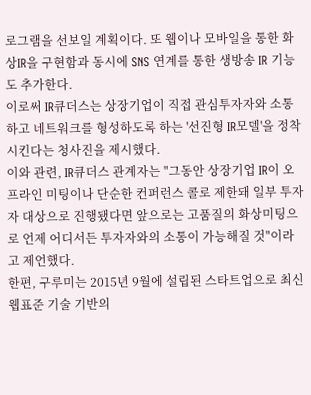로그램을 선보일 계획이다. 또 웹이나 모바일을 통한 화상IR을 구현함과 동시에 SNS 연계를 통한 생방송 IR 기능도 추가한다.
이로써 IR큐더스는 상장기업이 직접 관심투자자와 소통하고 네트워크를 형성하도록 하는 '선진형 IR모델'을 정착시킨다는 청사진을 제시했다.
이와 관련, IR큐더스 관계자는 "그동안 상장기업 IR이 오프라인 미팅이나 단순한 컨퍼런스 콜로 제한돼 일부 투자자 대상으로 진행됐다면 앞으로는 고품질의 화상미팅으로 언제 어디서든 투자자와의 소통이 가능해질 것"이라고 제언했다.
한편, 구루미는 2015년 9월에 설립된 스타트업으로 최신 웹표준 기술 기반의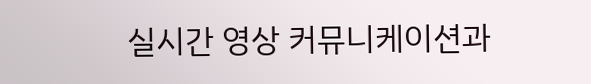실시간 영상 커뮤니케이션과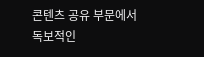콘텐츠 공유 부문에서 독보적인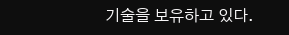기술을 보유하고 있다.